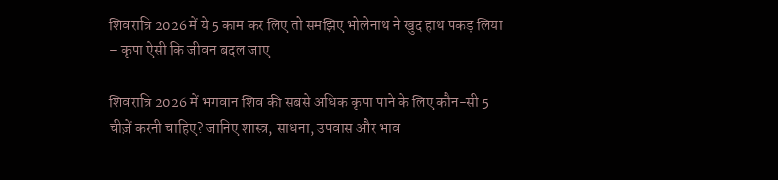शिवरात्रि 2026 में ये 5 काम कर लिए तो समझिए भोलेनाथ ने खुद हाथ पकड़ लिया – कृपा ऐसी कि जीवन बदल जाए

शिवरात्रि 2026 में भगवान शिव की सबसे अधिक कृपा पाने के लिए कौन-सी 5 चीज़ें करनी चाहिए? जानिए शास्त्र, साधना, उपवास और भाव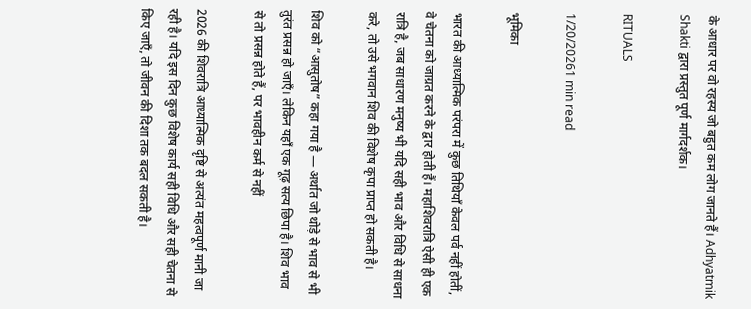के आधार पर वो रहस्य जो बहुत कम लोग जानते हैं। Adhyatmik Shakti द्वारा प्रस्तुत पूर्ण मार्गदर्शक।

RITUALS

1/20/20261 min read

भूमिका

भारत की आध्यात्मिक परंपरा में कुछ तिथियाँ केवल पर्व नहीं होतीं, वे चेतना को जाग्रत करने के द्वार होती हैं। महाशिवरात्रि ऐसी ही एक रात्रि है, जब साधारण मनुष्य भी यदि सही भाव और विधि से साधना करे, तो उसे भगवान शिव की विशेष कृपा प्राप्त हो सकती है।

शिव को “आसुतोष” कहा गया है — अर्थात जो थोड़े से भाव से भी तुरंत प्रसन्न हो जाएँ। लेकिन यहाँ एक गूढ़ सत्य छिपा है। शिव भाव से तो प्रसन्न होते हैं, पर भावहीन कर्म से नहीं

2026 की शिवरात्रि आध्यात्मिक दृष्टि से अत्यंत महत्वपूर्ण मानी जा रही है। यदि इस दिन कुछ विशेष कार्य सही विधि और सही चेतना से किए जाएँ, तो जीवन की दिशा तक बदल सकती है।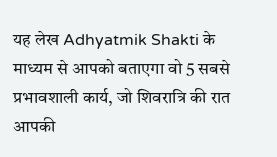यह लेख Adhyatmik Shakti के माध्यम से आपको बताएगा वो 5 सबसे प्रभावशाली कार्य, जो शिवरात्रि की रात आपकी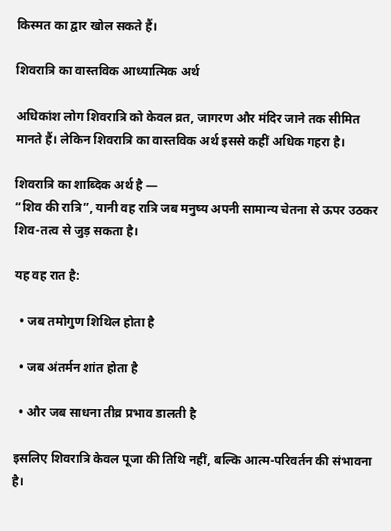किस्मत का द्वार खोल सकते हैं।

शिवरात्रि का वास्तविक आध्यात्मिक अर्थ

अधिकांश लोग शिवरात्रि को केवल व्रत, जागरण और मंदिर जाने तक सीमित मानते हैं। लेकिन शिवरात्रि का वास्तविक अर्थ इससे कहीं अधिक गहरा है।

शिवरात्रि का शाब्दिक अर्थ है —
“शिव की रात्रि”, यानी वह रात्रि जब मनुष्य अपनी सामान्य चेतना से ऊपर उठकर शिव-तत्व से जुड़ सकता है।

यह वह रात है:

  • जब तमोगुण शिथिल होता है

  • जब अंतर्मन शांत होता है

  • और जब साधना तीव्र प्रभाव डालती है

इसलिए शिवरात्रि केवल पूजा की तिथि नहीं, बल्कि आत्म-परिवर्तन की संभावना है।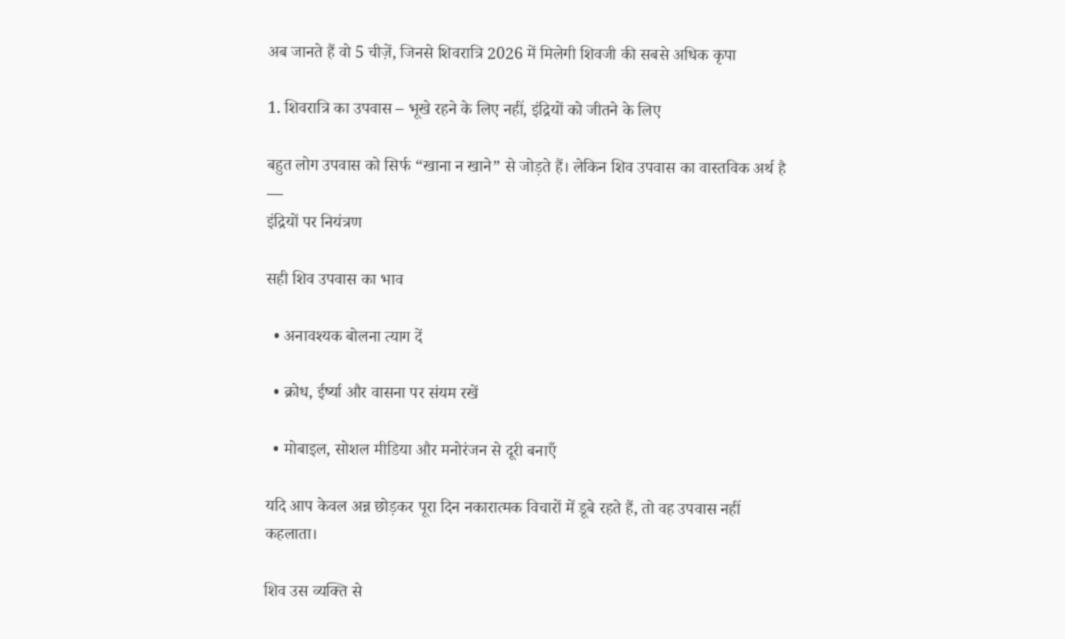अब जानते हैं वो 5 चीज़ें, जिनसे शिवरात्रि 2026 में मिलेगी शिवजी की सबसे अधिक कृपा

1. शिवरात्रि का उपवास – भूखे रहने के लिए नहीं, इंद्रियों को जीतने के लिए

बहुत लोग उपवास को सिर्फ “खाना न खाने” से जोड़ते हैं। लेकिन शिव उपवास का वास्तविक अर्थ है —
इंद्रियों पर नियंत्रण

सही शिव उपवास का भाव

  • अनावश्यक बोलना त्याग दें

  • क्रोध, ईर्ष्या और वासना पर संयम रखें

  • मोबाइल, सोशल मीडिया और मनोरंजन से दूरी बनाएँ

यदि आप केवल अन्न छोड़कर पूरा दिन नकारात्मक विचारों में डूबे रहते हैं, तो वह उपवास नहीं कहलाता।

शिव उस व्यक्ति से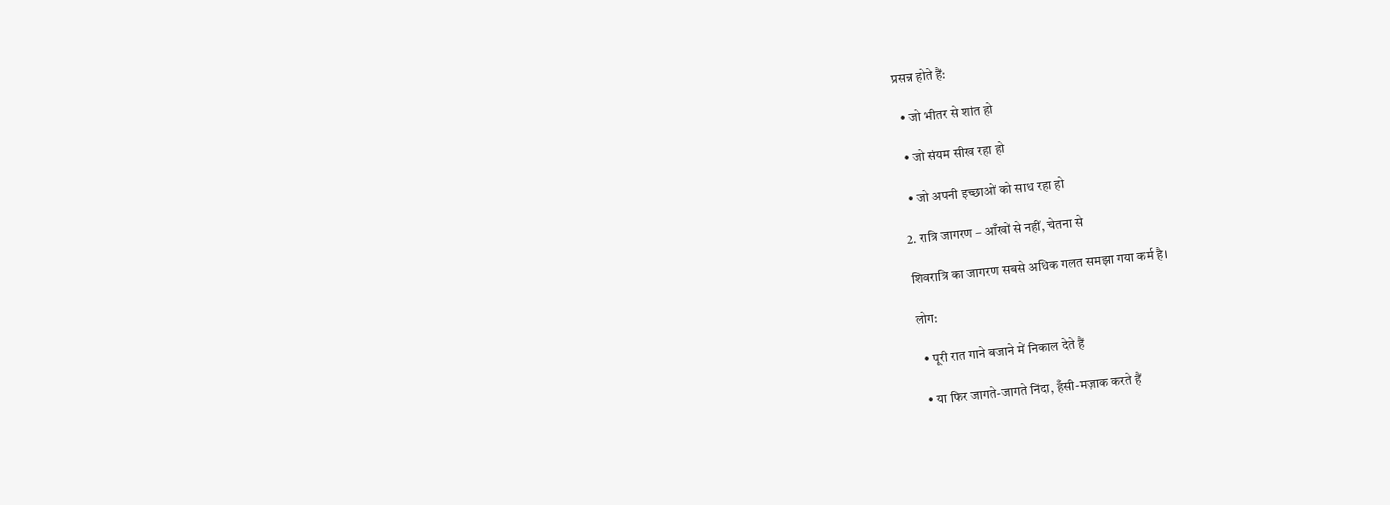प्रसन्न होते हैं:

  • जो भीतर से शांत हो

  • जो संयम सीख रहा हो

  • जो अपनी इच्छाओं को साध रहा हो

2. रात्रि जागरण – आँखों से नहीं, चेतना से

शिवरात्रि का जागरण सबसे अधिक गलत समझा गया कर्म है।

लोग:

  • पूरी रात गाने बजाने में निकाल देते हैं

  • या फिर जागते-जागते निंदा, हँसी-मज़ाक करते हैं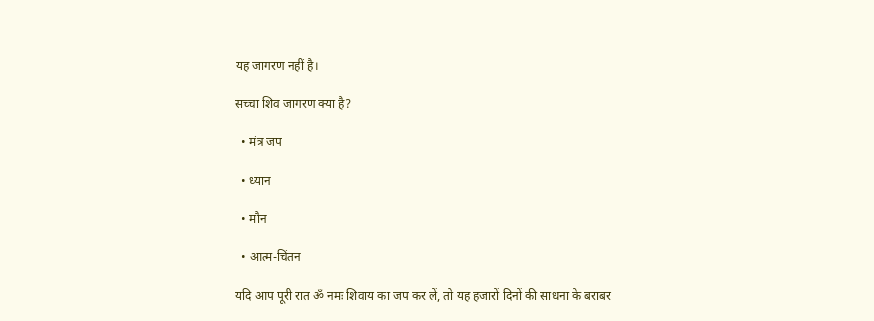यह जागरण नहीं है।

सच्चा शिव जागरण क्या है?

  • मंत्र जप

  • ध्यान

  • मौन

  • आत्म-चिंतन

यदि आप पूरी रात ॐ नमः शिवाय का जप कर लें, तो यह हजारों दिनों की साधना के बराबर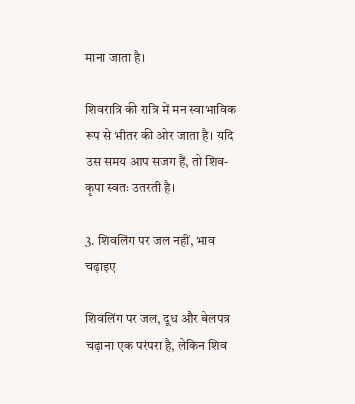माना जाता है।

शिवरात्रि की रात्रि में मन स्वाभाविक रूप से भीतर की ओर जाता है। यदि उस समय आप सजग हैं, तो शिव-कृपा स्वतः उतरती है।

3. शिवलिंग पर जल नहीं, भाव चढ़ाइए

शिवलिंग पर जल, दूध और बेलपत्र चढ़ाना एक परंपरा है, लेकिन शिव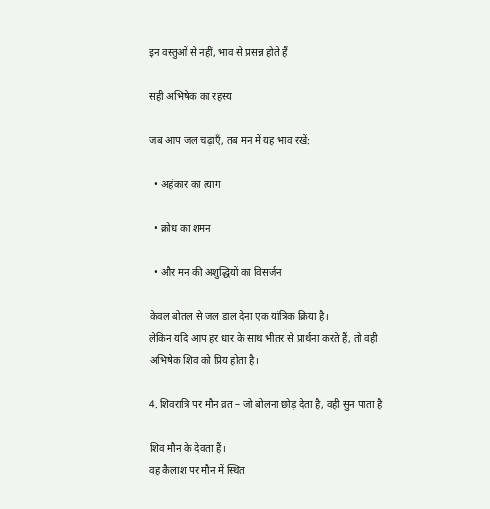इन वस्तुओं से नहीं, भाव से प्रसन्न होते हैं

सही अभिषेक का रहस्य

जब आप जल चढ़ाएँ, तब मन में यह भाव रखें:

  • अहंकार का त्याग

  • क्रोध का शमन

  • और मन की अशुद्धियों का विसर्जन

केवल बोतल से जल डाल देना एक यांत्रिक क्रिया है।
लेकिन यदि आप हर धार के साथ भीतर से प्रार्थना करते हैं, तो वही अभिषेक शिव को प्रिय होता है।

4. शिवरात्रि पर मौन व्रत – जो बोलना छोड़ देता है, वही सुन पाता है

शिव मौन के देवता हैं।
वह कैलाश पर मौन में स्थित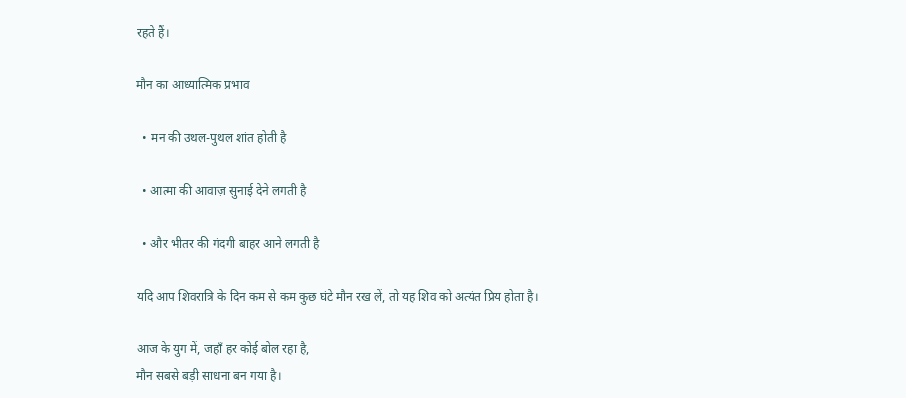रहते हैं।

मौन का आध्यात्मिक प्रभाव

  • मन की उथल-पुथल शांत होती है

  • आत्मा की आवाज़ सुनाई देने लगती है

  • और भीतर की गंदगी बाहर आने लगती है

यदि आप शिवरात्रि के दिन कम से कम कुछ घंटे मौन रख लें, तो यह शिव को अत्यंत प्रिय होता है।

आज के युग में, जहाँ हर कोई बोल रहा है,
मौन सबसे बड़ी साधना बन गया है।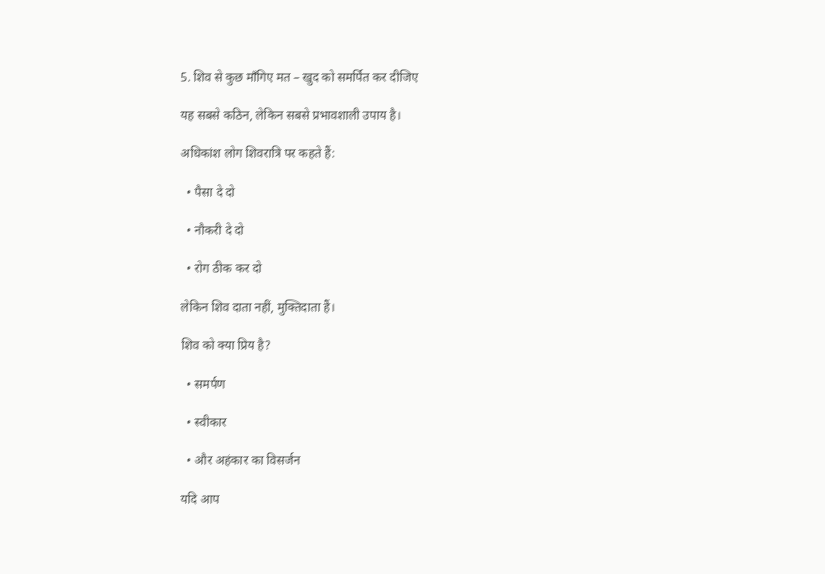5. शिव से कुछ माँगिए मत – खुद को समर्पित कर दीजिए

यह सबसे कठिन, लेकिन सबसे प्रभावशाली उपाय है।

अधिकांश लोग शिवरात्रि पर कहते हैं:

  • पैसा दे दो

  • नौकरी दे दो

  • रोग ठीक कर दो

लेकिन शिव दाता नहीं, मुक्तिदाता हैं।

शिव को क्या प्रिय है?

  • समर्पण

  • स्वीकार

  • और अहंकार का विसर्जन

यदि आप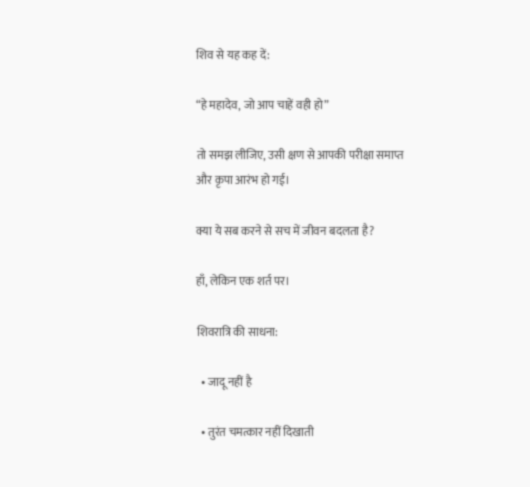शिव से यह कह दें:

“हे महादेव, जो आप चाहें वही हो”

तो समझ लीजिए, उसी क्षण से आपकी परीक्षा समाप्त और कृपा आरंभ हो गई।

क्या ये सब करने से सच में जीवन बदलता है?

हाँ, लेकिन एक शर्त पर।

शिवरात्रि की साधना:

  • जादू नहीं है

  • तुरंत चमत्कार नहीं दिखाती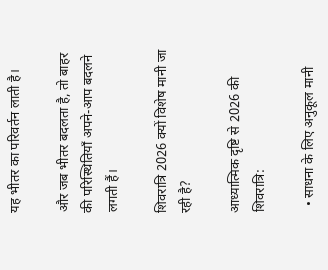यह भीतर का परिवर्तन लाती है।

और जब भीतर बदलता है, तो बाहर की परिस्थितियाँ अपने-आप बदलने लगती हैं।

शिवरात्रि 2026 क्यों विशेष मानी जा रही है?

आध्यात्मिक दृष्टि से 2026 की शिवरात्रि:

  • साधना के लिए अनुकूल मानी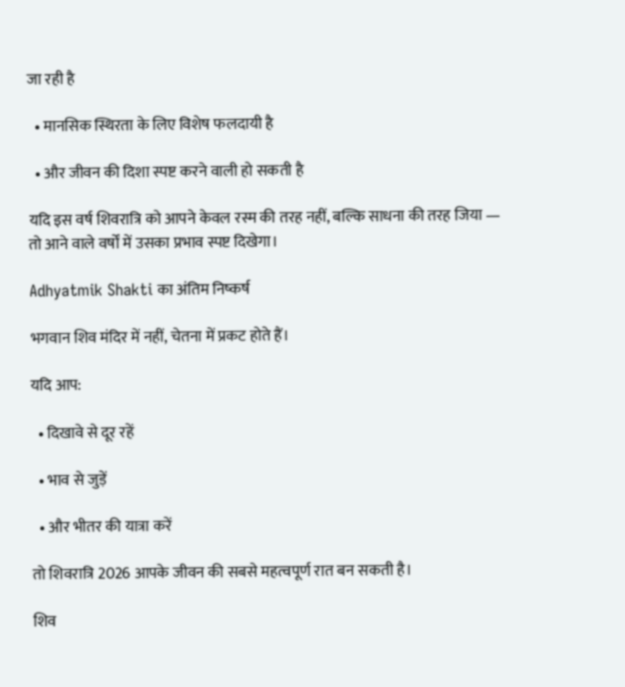जा रही है

  • मानसिक स्थिरता के लिए विशेष फलदायी है

  • और जीवन की दिशा स्पष्ट करने वाली हो सकती है

यदि इस वर्ष शिवरात्रि को आपने केवल रस्म की तरह नहीं, बल्कि साधना की तरह जिया —
तो आने वाले वर्षों में उसका प्रभाव स्पष्ट दिखेगा।

Adhyatmik Shakti का अंतिम निष्कर्ष

भगवान शिव मंदिर में नहीं, चेतना में प्रकट होते हैं।

यदि आप:

  • दिखावे से दूर रहें

  • भाव से जुड़ें

  • और भीतर की यात्रा करें

तो शिवरात्रि 2026 आपके जीवन की सबसे महत्वपूर्ण रात बन सकती है।

शिव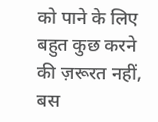को पाने के लिए बहुत कुछ करने की ज़रूरत नहीं,
बस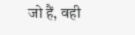जो हैं, वही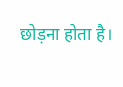छोड़ना होता है।